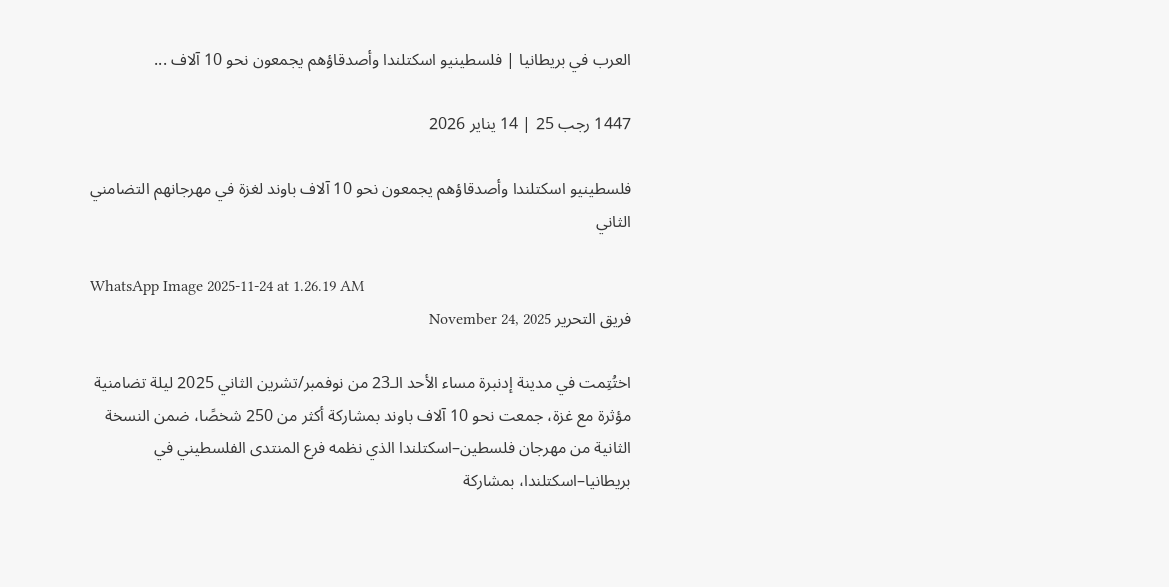العرب في بريطانيا | فلسطينيو اسكتلندا وأصدقاؤهم يجمعون نحو 10 آلاف ...

1447 رجب 25 | 14 يناير 2026

فلسطينيو اسكتلندا وأصدقاؤهم يجمعون نحو 10 آلاف باوند لغزة في مهرجانهم التضامني الثاني

WhatsApp Image 2025-11-24 at 1.26.19 AM
فريق التحرير November 24, 2025

اختُتِمت في مدينة إدنبرة مساء الأحد الـ23 من نوفمبر/تشرين الثاني 2025 ليلة تضامنية مؤثرة مع غزة، جمعت نحو 10 آلاف باوند بمشاركة أكثر من 250 شخصًا، ضمن النسخة الثانية من مهرجان فلسطين–اسكتلندا الذي نظمه فرع المنتدى الفلسطيني في بريطانيا–اسكتلندا، بمشاركة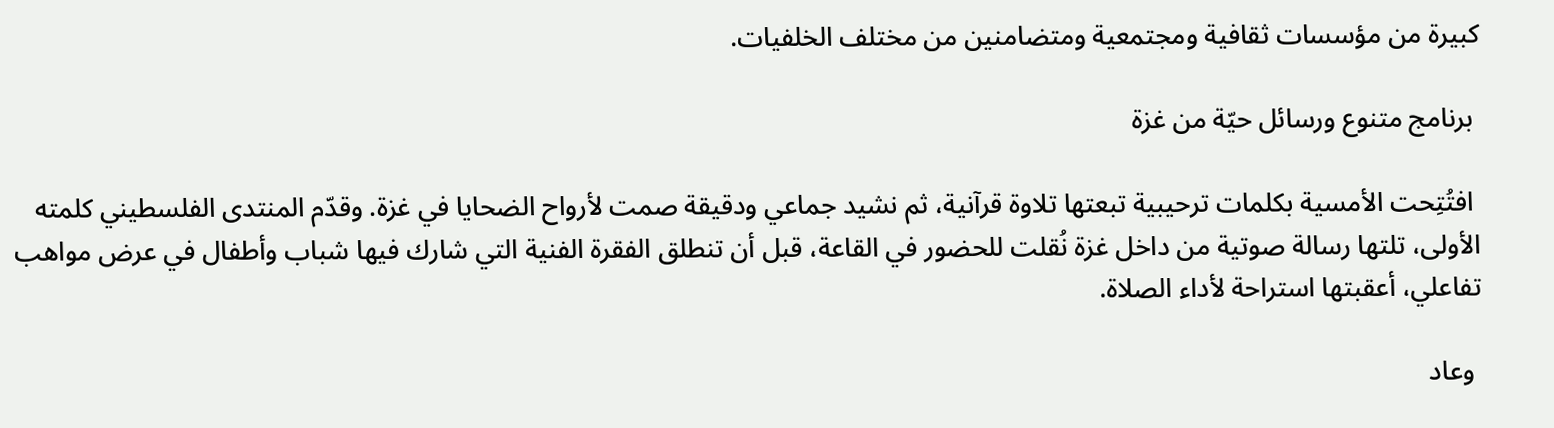كبيرة من مؤسسات ثقافية ومجتمعية ومتضامنين من مختلف الخلفيات.

 برنامج متنوع ورسائل حيّة من غزة

 افتُتِحت الأمسية بكلمات ترحيبية تبعتها تلاوة قرآنية، ثم نشيد جماعي ودقيقة صمت لأرواح الضحايا في غزة. وقدّم المنتدى الفلسطيني كلمته الأولى، تلتها رسالة صوتية من داخل غزة نُقلت للحضور في القاعة، قبل أن تنطلق الفقرة الفنية التي شارك فيها شباب وأطفال في عرض مواهب تفاعلي، أعقبتها استراحة لأداء الصلاة.

 وعاد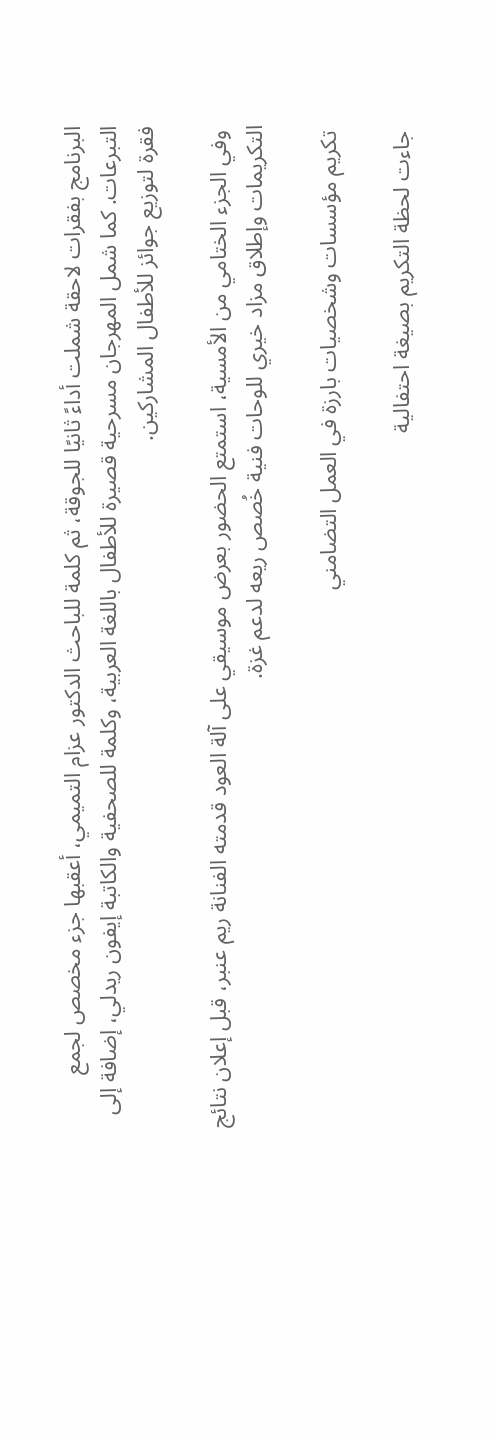البرنامج بفقرات لاحقة شملت أداءً ثانيًا للجوقة، ثم كلمة للباحث الدكتور عزام التميمي، أعقبها جزء مخصص لجمع التبرعات. كما شمل المهرجان مسرحية قصيرة للأطفال باللغة العربية، وكلمة للصحفية والكاتبة إيفون ريدلي، إضافة إلى فقرة لتوزيع جوائز للأطفال المشاركين.

 وفي الجزء الختامي من الأمسية، استمتع الحضور بعرض موسيقي على آلة العود قدمته الفنانة ريم عنبر، قبل إعلان نتائج التكريمات وإطلاق مزاد خيري للوحات فنية خُصص ريعه لدعم غزة.

 تكريم مؤسسات وشخصيات بارزة في العمل التضامني

 جاءت لحظة التكريم بصيغة احتفالية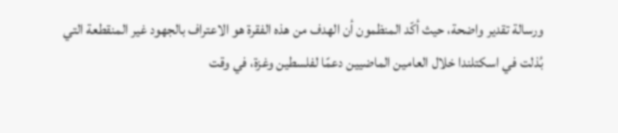ورسالة تقدير واضحة، حيث أكّد المنظمون أن الهدف من هذه الفقرة هو الاعتراف بالجهود غير المنقطعة التي بُذلت في اسكتلندا خلال العامين الماضيين دعمًا لفلسطين وغزة، في وقت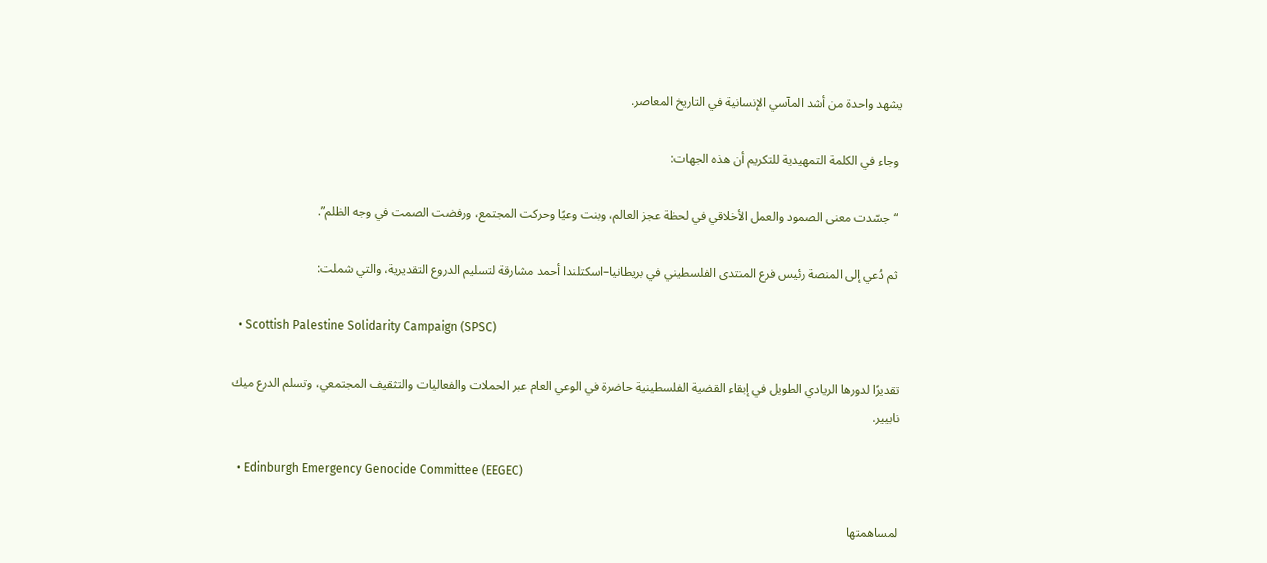يشهد واحدة من أشد المآسي الإنسانية في التاريخ المعاصر.

 وجاء في الكلمة التمهيدية للتكريم أن هذه الجهات:

 “جسّدت معنى الصمود والعمل الأخلاقي في لحظة عجز العالم، وبنت وعيًا وحركت المجتمع، ورفضت الصمت في وجه الظلم”.

 ثم دُعي إلى المنصة رئيس فرع المنتدى الفلسطيني في بريطانيا–اسكتلندا أحمد مشارقة لتسليم الدروع التقديرية، والتي شملت:

  • Scottish Palestine Solidarity Campaign (SPSC)

تقديرًا لدورها الريادي الطويل في إبقاء القضية الفلسطينية حاضرة في الوعي العام عبر الحملات والفعاليات والتثقيف المجتمعي، وتسلم الدرع ميك نابيير.

  • Edinburgh Emergency Genocide Committee (EEGEC)

لمساهمتها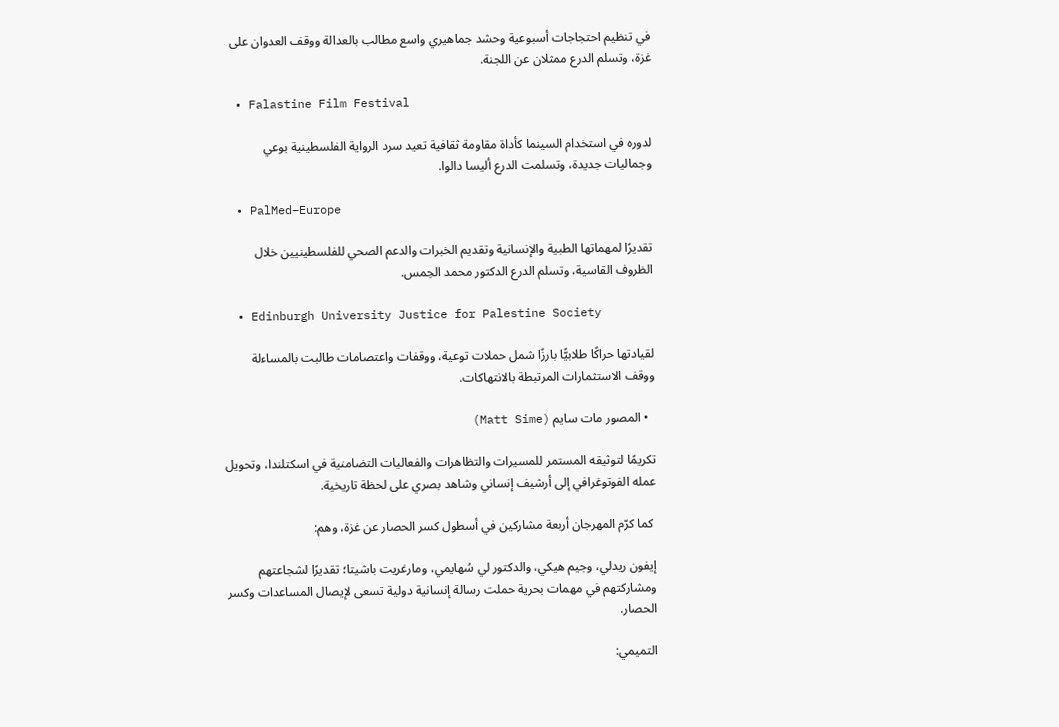في تنظيم احتجاجات أسبوعية وحشد جماهيري واسع مطالب بالعدالة ووقف العدوان على غزة، وتسلم الدرع ممثلان عن اللجنة.

  • Falastine Film Festival

لدوره في استخدام السينما كأداة مقاومة ثقافية تعيد سرد الرواية الفلسطينية بوعي وجماليات جديدة، وتسلمت الدرع أليسا دالوا.

  • PalMed–Europe

تقديرًا لمهماتها الطبية والإنسانية وتقديم الخبرات والدعم الصحي للفلسطينيين خلال الظروف القاسية، وتسلم الدرع الدكتور محمد الحِمس.

  • Edinburgh University Justice for Palestine Society

لقيادتها حراكًا طلابيًّا بارزًا شمل حملات توعية، ووقفات واعتصامات طالبت بالمساءلة ووقف الاستثمارات المرتبطة بالانتهاكات.

  • المصور مات سايم (Matt Sime)

تكريمًا لتوثيقه المستمر للمسيرات والتظاهرات والفعاليات التضامنية في اسكتلندا، وتحويل عمله الفوتوغرافي إلى أرشيف إنساني وشاهد بصري على لحظة تاريخية.

 كما كرّم المهرجان أربعة مشاركين في أسطول كسر الحصار عن غزة، وهم:

إيفون ريدلي، وجيم هيكي، والدكتور لي سُهايمي، ومارغريت باشيتا؛ تقديرًا لشجاعتهم ومشاركتهم في مهمات بحرية حملت رسالة إنسانية دولية تسعى لإيصال المساعدات وكسر الحصار.

التميمي: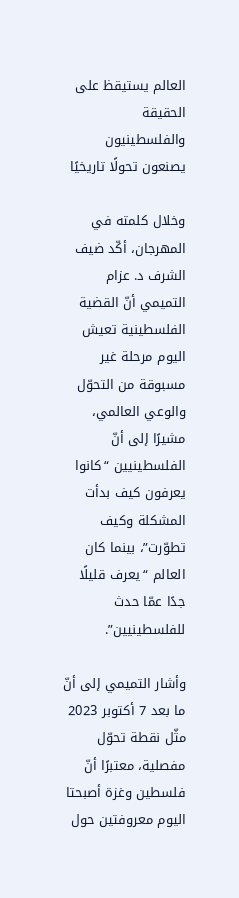العالم يستيقظ على الحقيقة والفلسطينيون يصنعون تحولًا تاريخيًا

وخلال كلمته في المهرجان، أكّد ضيف الشرف د. عزام التميمي أنّ القضية الفلسطينية تعيش اليوم مرحلة غير مسبوقة من التحوّل والوعي العالمي، مشيرًا إلى أنّ الفلسطينيين “كانوا يعرفون كيف بدأت المشكلة وكيف تطوّرت”، بينما كان العالم “يعرف قليلًا جدًا عمّا حدث للفلسطينيين”.

وأشار التميمي إلى أنّ ما بعد 7 أكتوبر 2023 مثّل نقطة تحوّل مفصلية، معتبرًا أنّ فلسطين وغزة أصبحتا اليوم معروفتين حول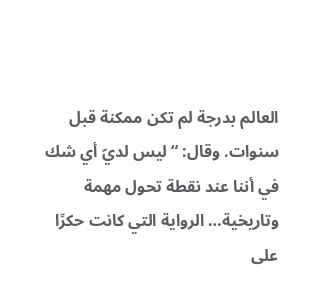العالم بدرجة لم تكن ممكنة قبل سنوات. وقال: “ليس لديّ أي شك في أننا عند نقطة تحول مهمة وتاريخية… الرواية التي كانت حكرًا على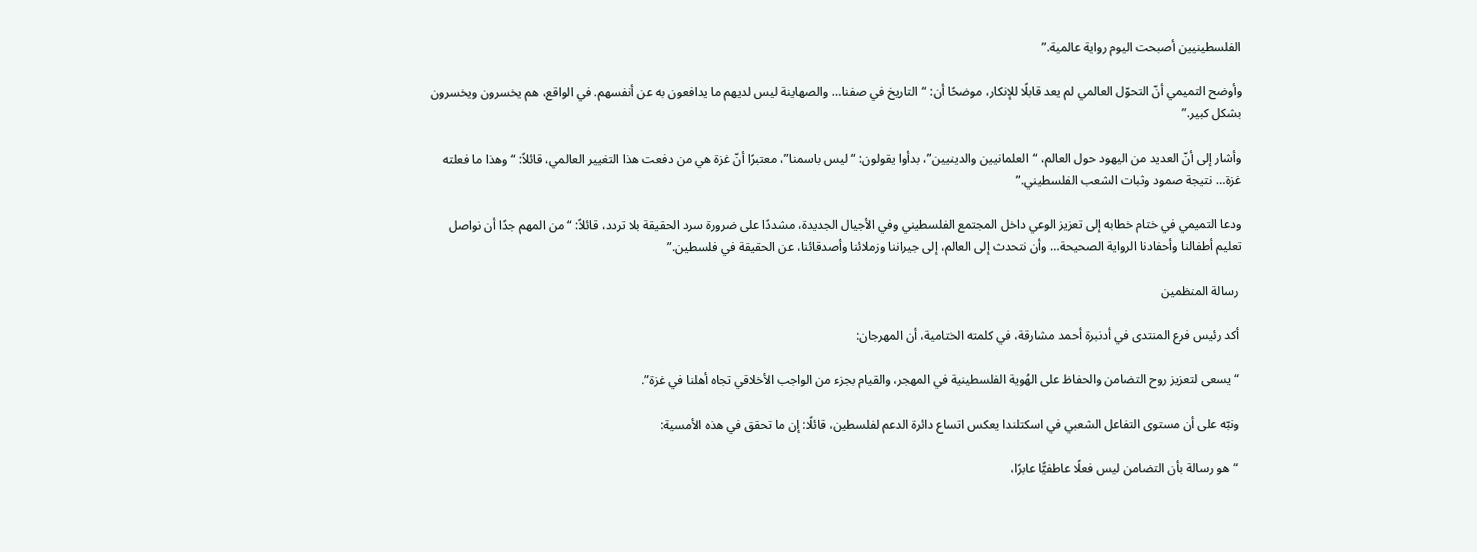الفلسطينيين أصبحت اليوم رواية عالمية.”

وأوضح التميمي أنّ التحوّل العالمي لم يعد قابلًا للإنكار، موضحًا أن: “التاريخ في صفنا… والصهاينة ليس لديهم ما يدافعون به عن أنفسهم. في الواقع، هم يخسرون ويخسرون بشكل كبير.”

وأشار إلى أنّ العديد من اليهود حول العالم، “العلمانيين والدينيين”، بدأوا يقولون: “ليس باسمنا”، معتبرًا أنّ غزة هي من دفعت هذا التغيير العالمي، قائلاً: “وهذا ما فعلته غزة… نتيجة صمود وثبات الشعب الفلسطيني.”

ودعا التميمي في ختام خطابه إلى تعزيز الوعي داخل المجتمع الفلسطيني وفي الأجيال الجديدة، مشددًا على ضرورة سرد الحقيقة بلا تردد، قائلاً: “من المهم جدًا أن نواصل تعليم أطفالنا وأحفادنا الرواية الصحيحة… وأن نتحدث إلى العالم، إلى جيراننا وزملائنا وأصدقائنا، عن الحقيقة في فلسطين.”

 رسالة المنظمين

 أكد رئيس فرع المنتدى في أدنبرة أحمد مشارقة، في كلمته الختامية، أن المهرجان:

 “يسعى لتعزيز روح التضامن والحفاظ على الهُوية الفلسطينية في المهجر، والقيام بجزء من الواجب الأخلاقي تجاه أهلنا في غزة”.

 ونبّه على أن مستوى التفاعل الشعبي في اسكتلندا يعكس اتساع دائرة الدعم لفلسطين، قائلًا: إن ما تحقق في هذه الأمسية:

 “هو رسالة بأن التضامن ليس فعلًا عاطفيًّا عابرًا،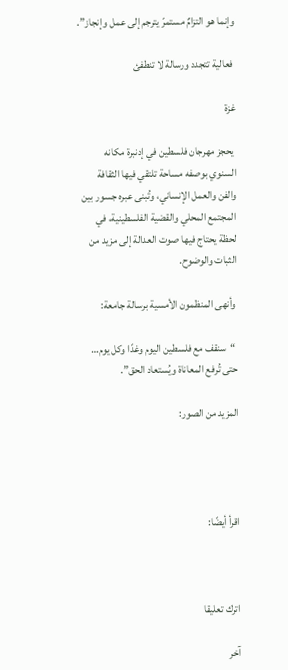وإنما هو التزامٌ مستمرّ يترجم إلى عمل وإنجاز”.

 فعالية تتجدد ورسالة لا تنطفئ

غزة

 يحجز مهرجان فلسطين في إدنبرة مكانه السنوي بوصفه مساحة تلتقي فيها الثقافة والفن والعمل الإنساني، وتُبنى عبره جسور بين المجتمع المحلي والقضية الفلسطينية، في لحظة يحتاج فيها صوت العدالة إلى مزيد من الثبات والوضوح.

 وأنهى المنظمون الأمسية برسالة جامعة:

 “سنقف مع فلسطين اليوم وغدًا وكل يوم… حتى تُرفع المعاناة ويُستعاد الحق”.

المزيد من الصور:




اقرأ أيضًا:



اترك تعليقا

آخر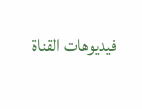فيديوهات القناة